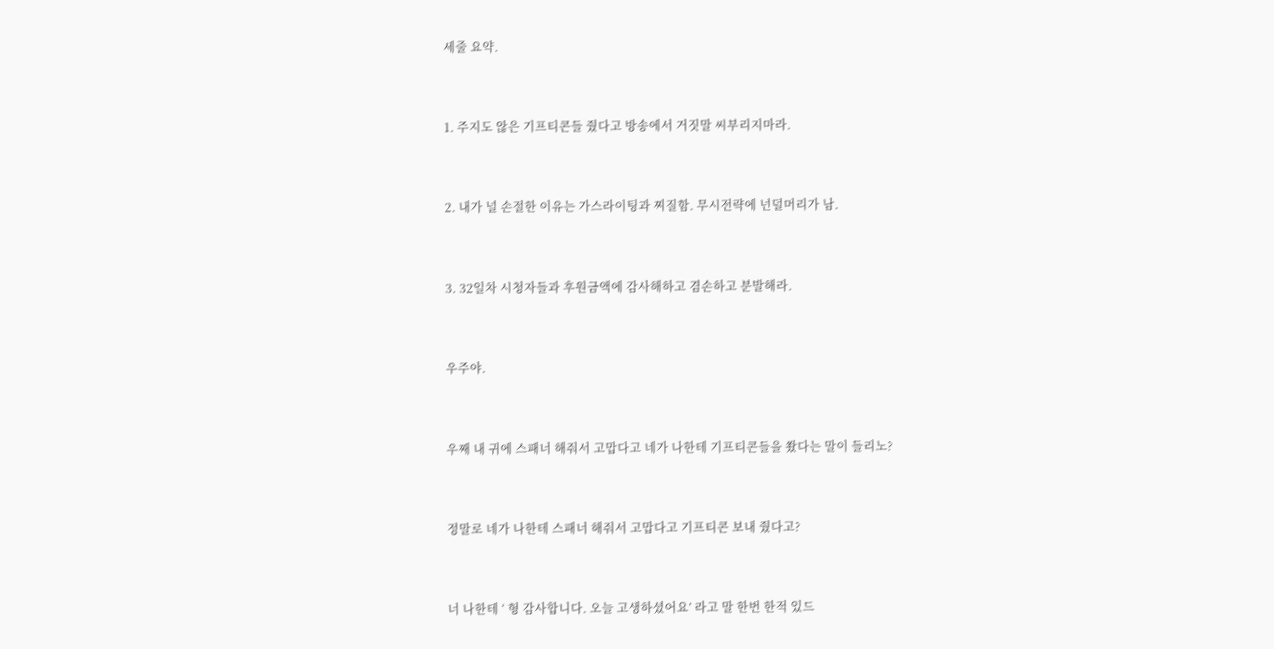세줄 요약.


1. 주지도 않은 기프티콘들 줬다고 방송에서 거짓말 씨부리지마라.


2. 내가 널 손절한 이유는 가스라이팅과 찌질함. 무시전략에 넌덜머리가 남.


3. 32일차 시청자들과 후원금액에 감사해하고 겸손하고 분발해라.


우주야.


우째 내 귀에 스패너 해줘서 고맙다고 네가 나한테 기프티콘들을 쐈다는 말이 들리노?


정말로 네가 나한테 스패너 해줘서 고맙다고 기프티콘 보내 줬다고?


너 나한테 ‘ 형 감사합니다. 오늘 고생하셨어요’ 라고 말 한번 한적 있드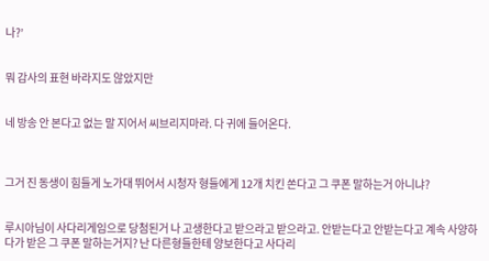나?’


뭐 감사의 표현 바라지도 않았지만


네 방송 안 본다고 없는 말 지어서 씨브리지마라. 다 귀에 들어온다.



그거 진 동생이 힘들게 노가대 뛰어서 시청자 형들에게 12개 치킨 쏜다고 그 쿠폰 말하는거 아니냐?


루시아님이 사다리게임으로 당첨된거 나 고생한다고 받으라고 받으라고. 안받는다고 안받는다고 계속 사양하다가 받은 그 쿠폰 말하는거지? 난 다른형들한테 양보한다고 사다리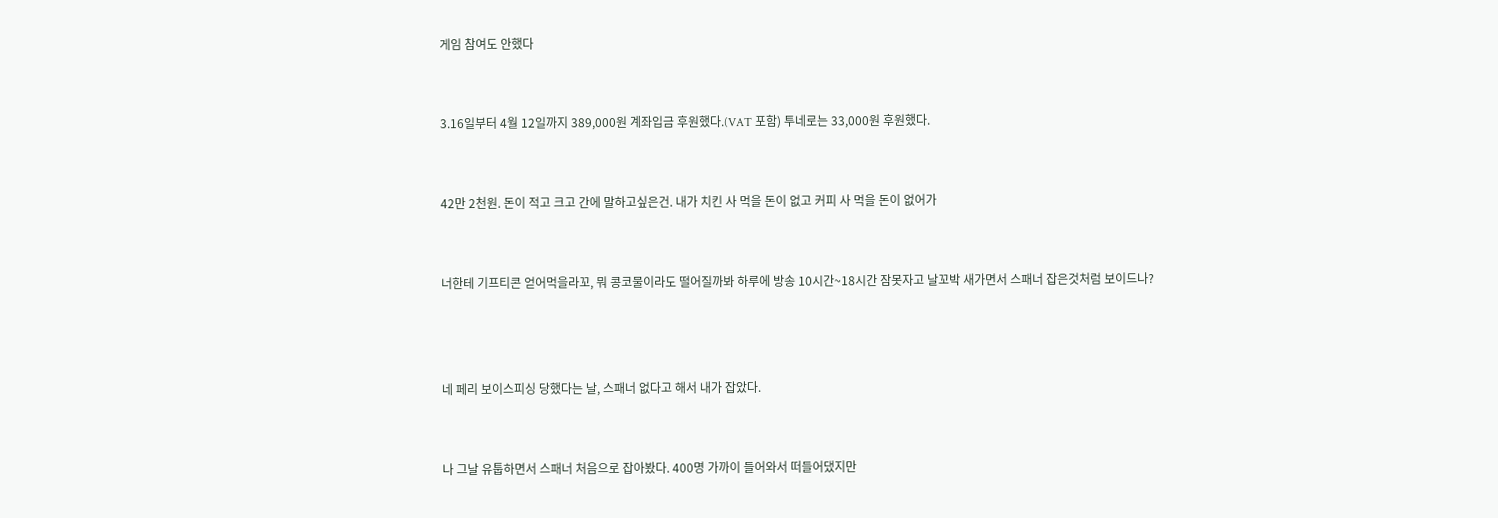게임 참여도 안했다


3.16일부터 4월 12일까지 389,000원 계좌입금 후원했다.(VAT 포함) 투네로는 33,000원 후원했다.


42만 2천원. 돈이 적고 크고 간에 말하고싶은건. 내가 치킨 사 먹을 돈이 없고 커피 사 먹을 돈이 없어가


너한테 기프티콘 얻어먹을라꼬, 뭐 콩코물이라도 떨어질까봐 하루에 방송 10시간~18시간 잠못자고 날꼬박 새가면서 스패너 잡은것처럼 보이드나?



네 페리 보이스피싱 당했다는 날, 스패너 없다고 해서 내가 잡았다.


나 그날 유툽하면서 스패너 처음으로 잡아봤다. 400명 가까이 들어와서 떠들어댔지만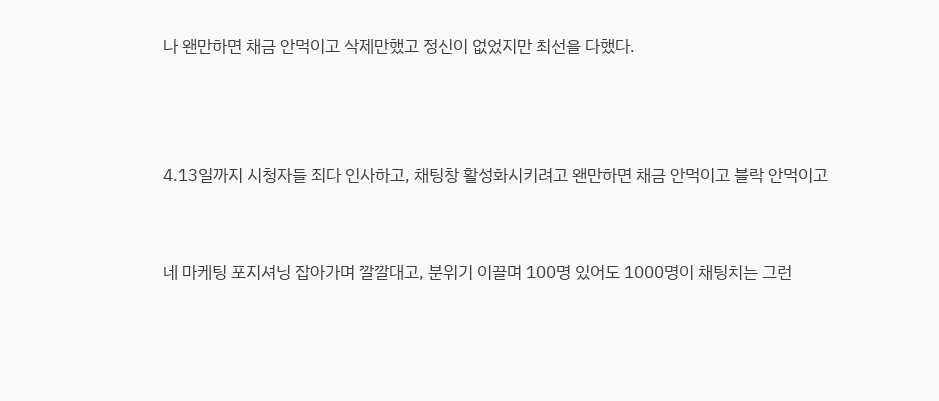나 왠만하면 채금 안먹이고 삭제만했고 정신이 없었지만 최선을 다했다.



4.13일까지 시청자들 죄다 인사하고, 채팅창 활성화시키려고 왠만하면 채금 안먹이고 블락 안먹이고


네 마케팅 포지셔닝 잡아가며 깔깔대고, 분위기 이끌며 100명 있어도 1000명이 채팅치는 그런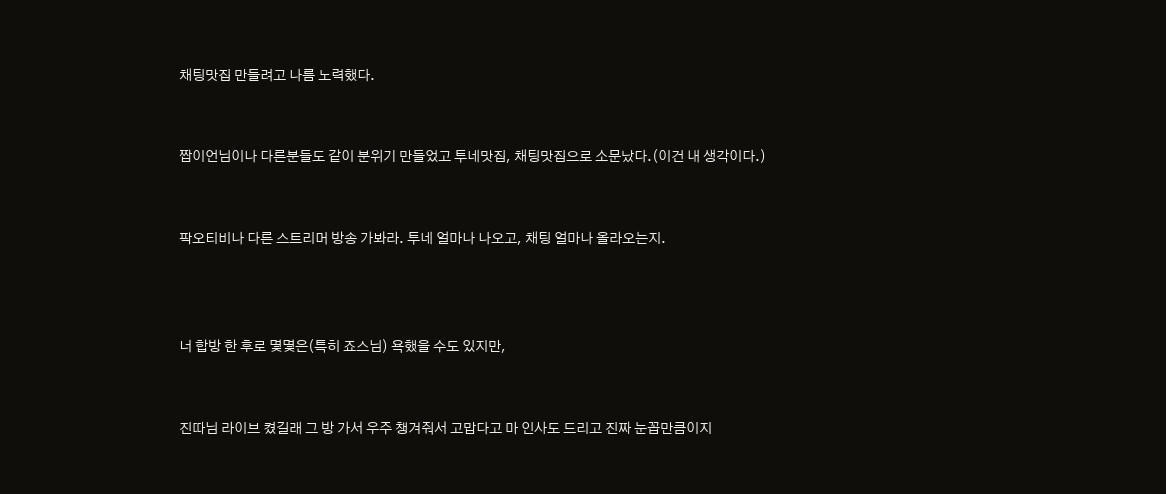채팅맛집 만들려고 나름 노력했다.


짭이언님이나 다른분들도 같이 분위기 만들었고 투네맛집, 채팅맛집으로 소문났다.(이건 내 생각이다.)


팍오티비나 다른 스트리머 방송 가봐라. 투네 얼마나 나오고, 채팅 얼마나 올라오는지.



너 합방 한 후로 몇몇은(특히 죠스님) 욕했을 수도 있지만,


진따님 라이브 켰길래 그 방 가서 우주 챙겨줘서 고맙다고 마 인사도 드리고 진짜 눈꼽만큼이지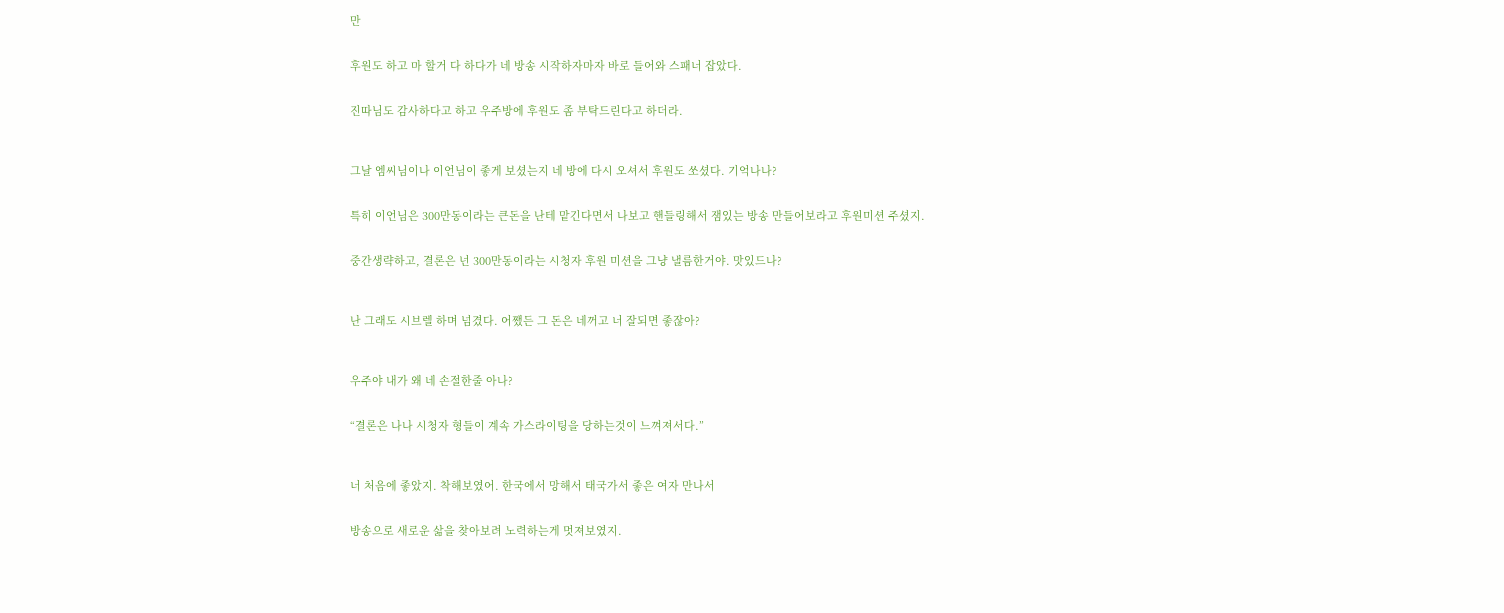만


후원도 하고 마 할거 다 하다가 네 방송 시작하자마자 바로 들어와 스패너 잡았다.


진따님도 감사하다고 하고 우주방에 후원도 좀 부탁드린다고 하더라.



그날 엠씨님이나 이언님이 좋게 보셨는지 네 방에 다시 오셔서 후원도 쏘셨다. 기억나나?


특히 이언님은 300만동이라는 큰돈을 난테 맡긴다면서 나보고 핸들링해서 잼있는 방송 만들어보라고 후원미션 주셨지.


중간생략하고, 결론은 넌 300만동이라는 시청자 후원 미션을 그냥 낼름한거야. 맛있드나?



난 그래도 시브렐 하며 넘겼다. 어쨌든 그 돈은 네꺼고 너 잘되면 좋잖아?



우주야 내가 왜 네 손절한줄 아나?


“결론은 나나 시청자 형들이 계속 가스라이팅을 당하는것이 느껴져서다.”



너 처음에 좋았지. 착해보였어. 한국에서 망해서 태국가서 좋은 여자 만나서


방송으로 새로운 삶을 찾아보려 노력하는게 멋져보였지.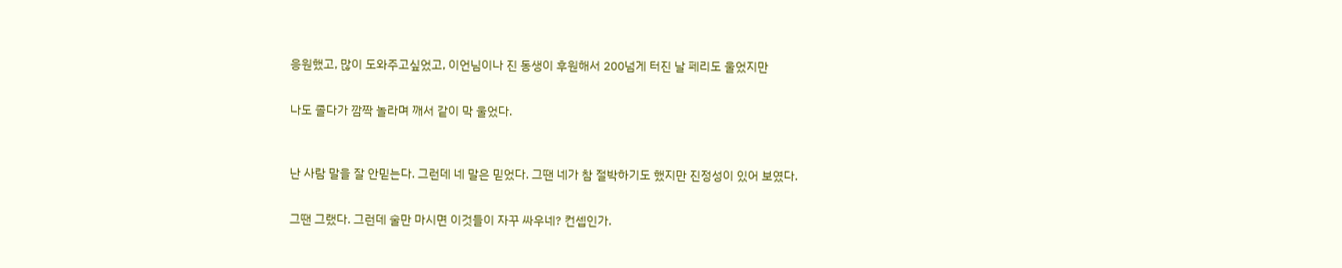응원했고, 많이 도와주고싶었고, 이언님이나 진 동생이 후원해서 200넘게 터진 날 페리도 울었지만


나도 졸다가 깜짝 놀라며 깨서 같이 막 울었다.



난 사람 말을 잘 안믿는다. 그런데 네 말은 믿었다. 그땐 네가 참 절박하기도 했지만 진정성이 있어 보였다.


그땐 그랬다. 그런데 술만 마시면 이것들이 자꾸 싸우네? 컨셉인가.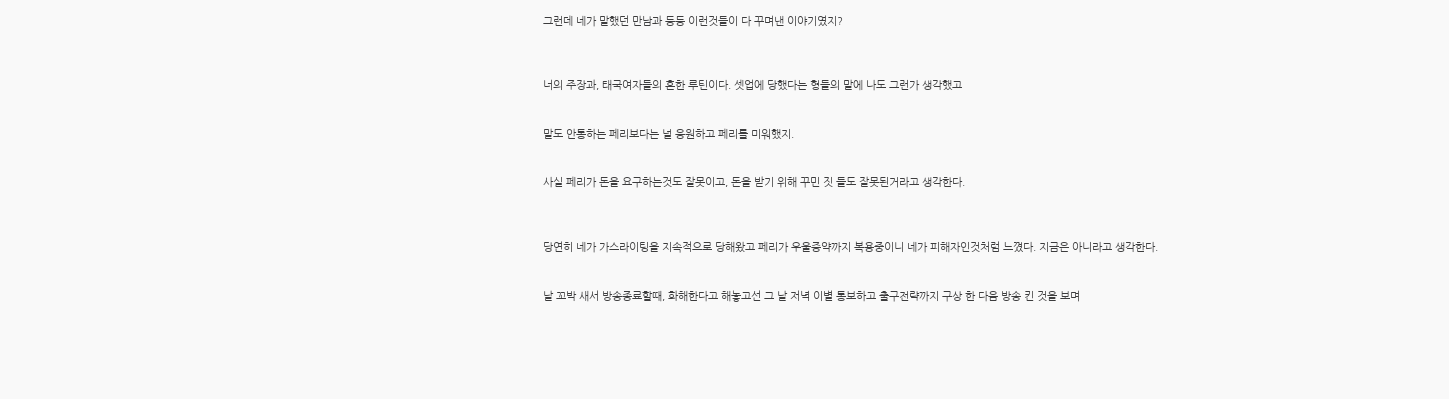그런데 네가 말했던 만남과 등등 이런것들이 다 꾸며낸 이야기였지?



너의 주장과, 태국여자들의 흔한 루틴이다. 셋업에 당했다는 형들의 말에 나도 그런가 생각했고


말도 안통하는 페리보다는 널 응원하고 페리를 미워했지.


사실 페리가 돈을 요구하는것도 잘못이고, 돈을 받기 위해 꾸민 짓 들도 잘못된거라고 생각한다.



당연히 네가 가스라이팅을 지속적으로 당해왔고 페리가 우울증약까지 복용중이니 네가 피해자인것처럼 느꼈다. 지금은 아니라고 생각한다.


날 꼬박 새서 방송종료할때, 화해한다고 해놓고선 그 날 저녁 이별 통보하고 출구전략까지 구상 한 다음 방송 킨 것을 보며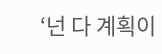‘넌 다 계획이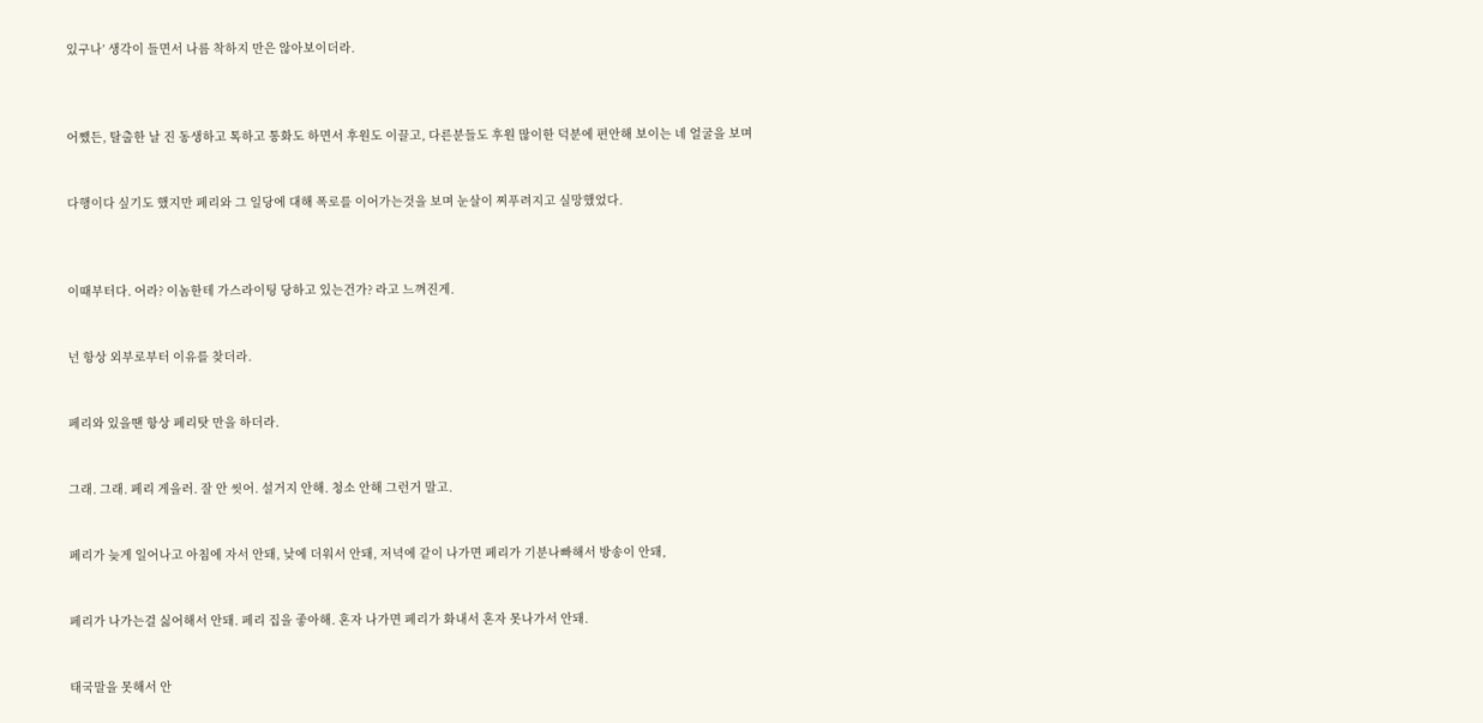있구나’ 생각이 들면서 나름 착하지 만은 않아보이더라.



어쨌든, 탈출한 날 진 동생하고 톡하고 통화도 하면서 후원도 이끌고, 다른분들도 후원 많이한 덕분에 편안해 보이는 네 얼굴을 보며


다행이다 싶기도 했지만 페리와 그 일당에 대해 폭로를 이어가는것을 보며 눈살이 찌푸려지고 실망했었다.



이때부터다. 어라? 이놈한테 가스라이팅 당하고 있는건가? 라고 느껴진게.


넌 항상 외부로부터 이유를 찾더라.


페리와 있을땐 항상 페리탓 만을 하더라.


그래. 그래. 페리 게을러. 잘 안 씻어. 설거지 안해. 청소 안해 그런거 말고.


페리가 늦게 일어나고 아침에 자서 안돼, 낮에 더워서 안돼, 저녁에 같이 나가면 페리가 기분나빠해서 방송이 안돼,


페리가 나가는걸 싫어해서 안돼. 페리 집을 좋아해. 혼자 나가면 페리가 화내서 혼자 못나가서 안돼.


태국말을 못해서 안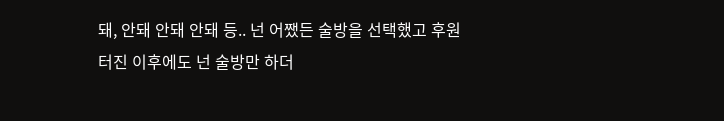돼, 안돼 안돼 안돼 등.. 넌 어쨌든 술방을 선택했고 후원 터진 이후에도 넌 술방만 하더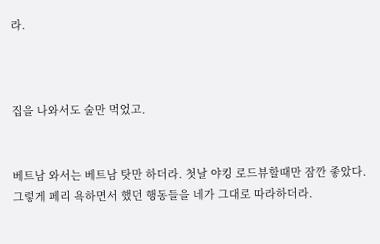라.



집을 나와서도 술만 먹었고.


베트남 와서는 베트남 탓만 하더라. 첫날 야킹 로드뷰할때만 잠깐 좋았다. 그렇게 페리 욕하면서 했던 행동들을 네가 그대로 따라하더라.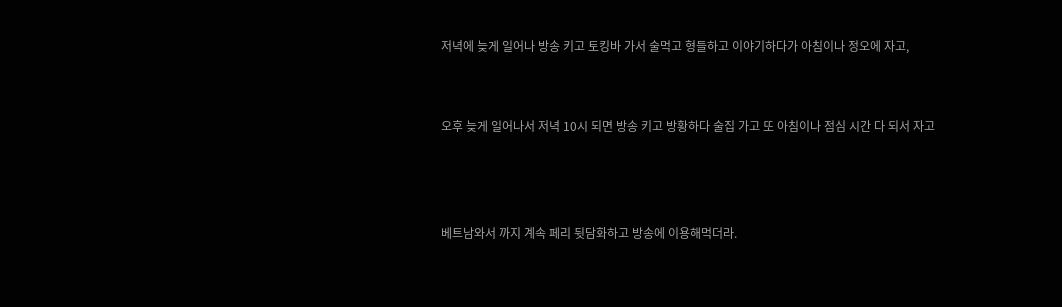저녁에 늦게 일어나 방송 키고 토킹바 가서 술먹고 형들하고 이야기하다가 아침이나 정오에 자고,


오후 늦게 일어나서 저녁 10시 되면 방송 키고 방황하다 술집 가고 또 아침이나 점심 시간 다 되서 자고



베트남와서 까지 계속 페리 뒷담화하고 방송에 이용해먹더라.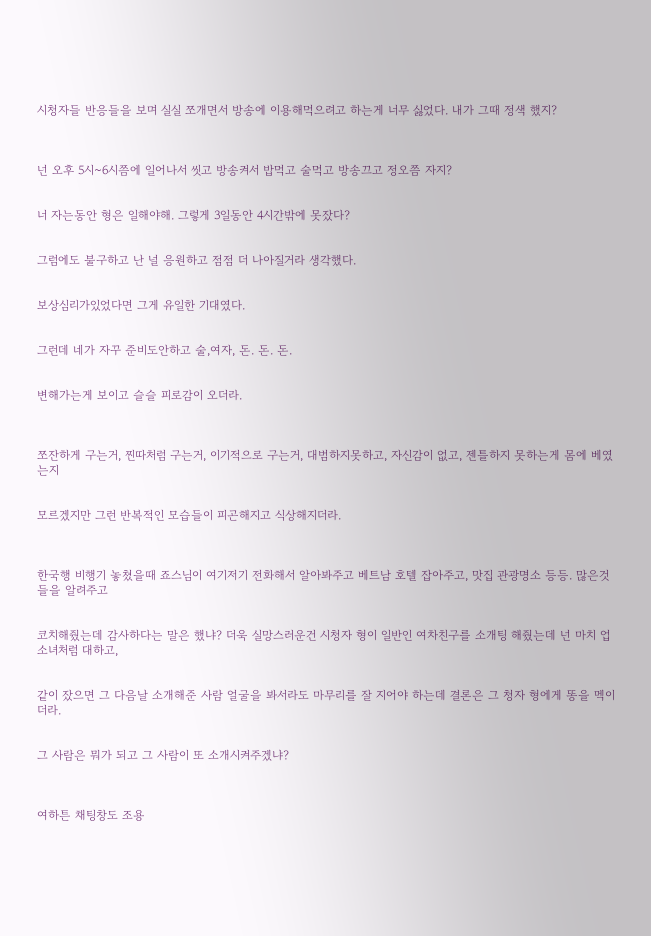시청자들 반응들을 보며 실실 쪼개면서 방송에 이용해먹으려고 하는게 너무 싫었다. 내가 그때 정색 했지?



넌 오후 5시~6시쯤에 일어나서 씻고 방송켜서 밥먹고 술먹고 방송끄고 정오쯤 자지?


너 자는동안 형은 일해야해. 그렇게 3일동안 4시간밖에 못잤다?


그럼에도 불구하고 난 널 응원하고 점점 더 나아질거라 생각했다.


보상심리가있었다면 그게 유일한 기대였다.


그런데 네가 자꾸 준비도안하고 술,여자, 돈. 돈. 돈.


변해가는게 보이고 슬슬 피로감이 오더라.



쪼잔하게 구는거, 찐따처럼 구는거, 이기적으로 구는거, 대범하지못하고, 자신감이 없고, 젠틀하지 못하는게 몸에 베였는지


모르겠지만 그런 반복적인 모습들이 피곤해지고 식상해지더라.



한국행 비행기 놓쳤을때 죠스님이 여기저기 전화해서 알아봐주고 베트남 호텔 잡아주고, 맛집 관광명소 등등. 많은것들을 알려주고


코치해줬는데 감사하다는 말은 했냐? 더욱 실망스러운건 시청자 형이 일반인 여차친구를 소개팅 해줬는데 넌 마치 업소녀처럼 대하고,


같이 잤으면 그 다음날 소개해준 사람 얼굴을 봐서라도 마무리를 잘 지어야 하는데 결론은 그 청자 형에게 똥을 멕이더라.


그 사람은 뭐가 되고 그 사람이 또 소개시켜주겠냐?



여하튼 채팅창도 조용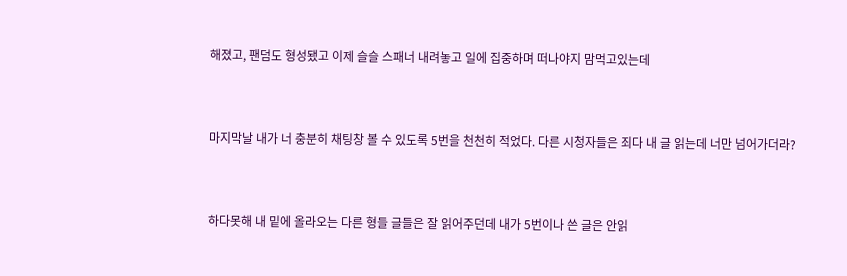해졌고, 팬덤도 형성됐고 이제 슬슬 스패너 내려놓고 일에 집중하며 떠나야지 맘먹고있는데


마지막날 내가 너 충분히 채팅창 볼 수 있도록 5번을 천천히 적었다. 다른 시청자들은 죄다 내 글 읽는데 너만 넘어가더라?


하다못해 내 밑에 올라오는 다른 형들 글들은 잘 읽어주던데 내가 5번이나 쓴 글은 안읽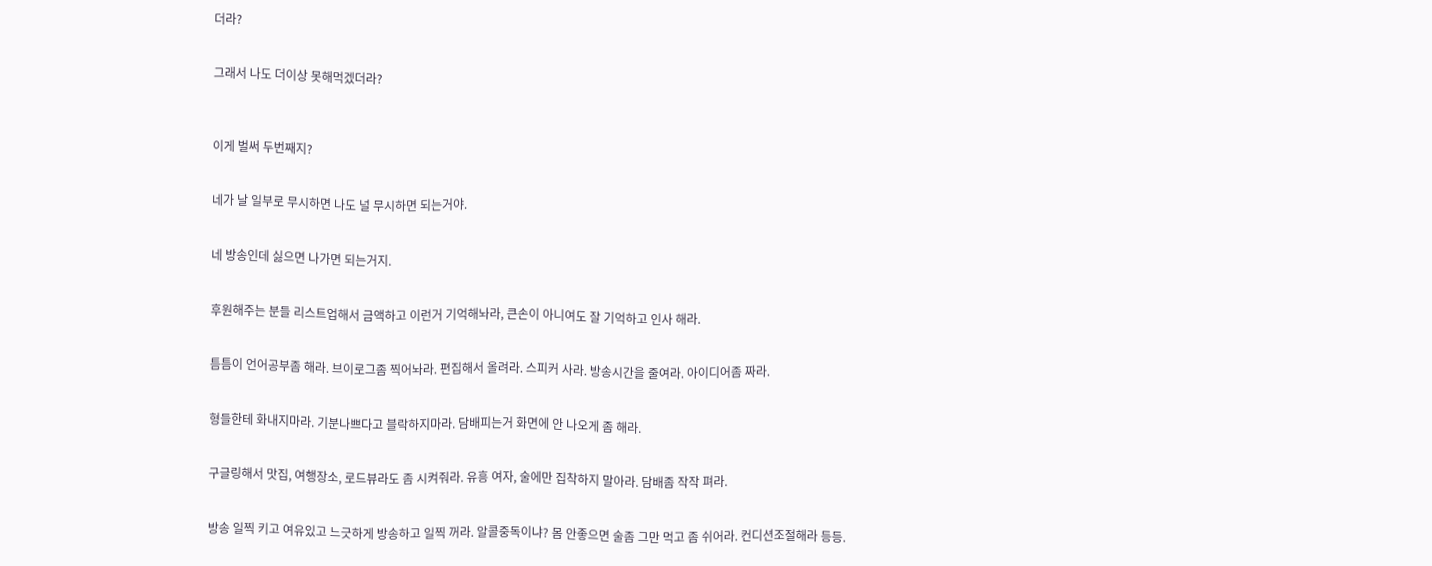더라?


그래서 나도 더이상 못해먹겠더라?



이게 벌써 두번째지?


네가 날 일부로 무시하면 나도 널 무시하면 되는거야.


네 방송인데 싫으면 나가면 되는거지.


후원해주는 분들 리스트업해서 금액하고 이런거 기억해놔라, 큰손이 아니여도 잘 기억하고 인사 해라.


틈틈이 언어공부좀 해라. 브이로그좀 찍어놔라. 편집해서 올려라. 스피커 사라. 방송시간을 줄여라. 아이디어좀 짜라.


형들한테 화내지마라. 기분나쁘다고 블락하지마라. 담배피는거 화면에 안 나오게 좀 해라.


구글링해서 맛집, 여행장소, 로드뷰라도 좀 시켜줘라. 유흥 여자, 술에만 집착하지 말아라. 담배좀 작작 펴라.


방송 일찍 키고 여유있고 느긋하게 방송하고 일찍 꺼라. 알콜중독이냐? 몸 안좋으면 술좀 그만 먹고 좀 쉬어라. 컨디션조절해라 등등.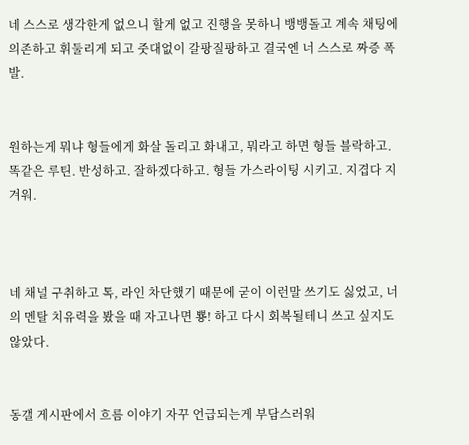네 스스로 생각한게 없으니 할게 없고 진행을 못하니 뱅뱅돌고 계속 채팅에 의존하고 휘둘리게 되고 줏대없이 갈팡질팡하고 결국엔 너 스스로 짜증 폭발.


원하는게 뭐냐 형들에게 화살 돌리고 화내고, 뭐라고 하면 형들 블락하고. 똑같은 루틴. 반성하고. 잘하겠다하고. 형들 가스라이팅 시키고. 지겹다 지겨워.



네 채널 구취하고 톡, 라인 차단했기 때문에 굳이 이런말 쓰기도 싫었고, 너의 멘탈 치유력을 봤을 때 자고나면 뿅! 하고 다시 회복될테니 쓰고 싶지도 않았다.


동갤 게시판에서 흐름 이야기 자꾸 언급되는게 부담스러워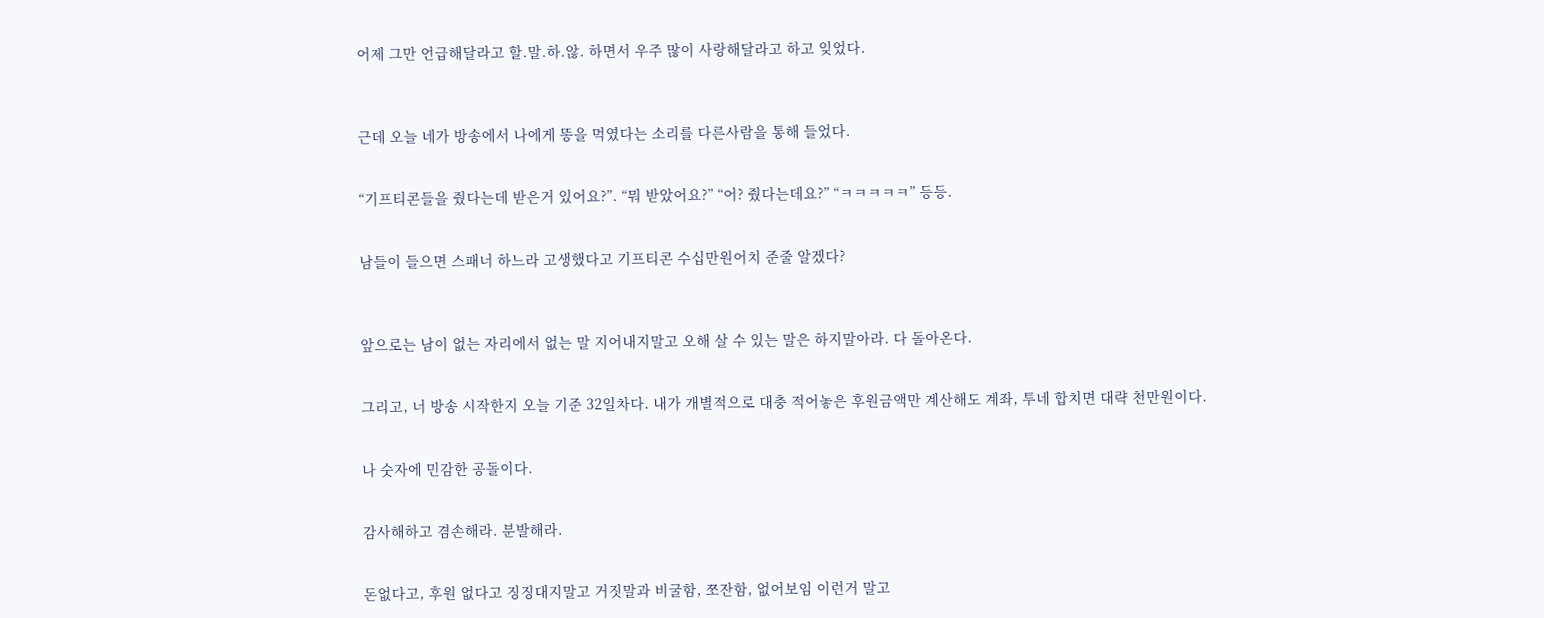어제 그만 언급해달라고 할.말.하.않. 하면서 우주 많이 사랑해달라고 하고 잊었다.



근데 오늘 네가 방송에서 나에게 똥을 먹였다는 소리를 다른사람을 통해 들었다.


“기프티콘들을 줬다는데 받은거 있어요?”. “뭐 받았어요?” “어? 줬다는데요?” “ㅋㅋㅋㅋㅋ” 등등.


남들이 들으면 스패너 하느라 고생했다고 기프티콘 수십만원어치 준줄 알겠다?



앞으로는 남이 없는 자리에서 없는 말 지어내지말고 오해 살 수 있는 말은 하지말아라. 다 돌아온다.


그리고, 너 방송 시작한지 오늘 기준 32일차다. 내가 개별적으로 대충 적어놓은 후원금액만 계산해도 계좌, 투네 합치면 대략 천만원이다.


나 숫자에 민감한 공돌이다.


감사해하고 겸손해라. 분발해라.


돈없다고, 후원 없다고 징징대지말고 거짓말과 비굴함, 쪼잔함, 없어보임 이런거 말고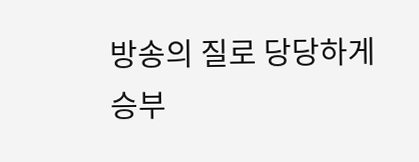방송의 질로 당당하게 승부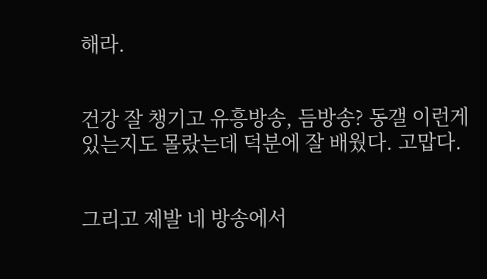해라.


건강 잘 챙기고 유흥방송, 듬방송? 동갤 이런게 있는지도 몰랐는데 덕분에 잘 배웠다. 고맙다.


그리고 제발 네 방송에서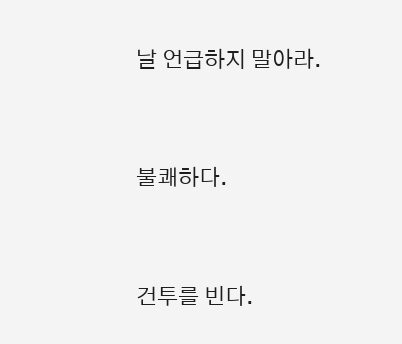날 언급하지 말아라.


불쾌하다.


건투를 빈다.